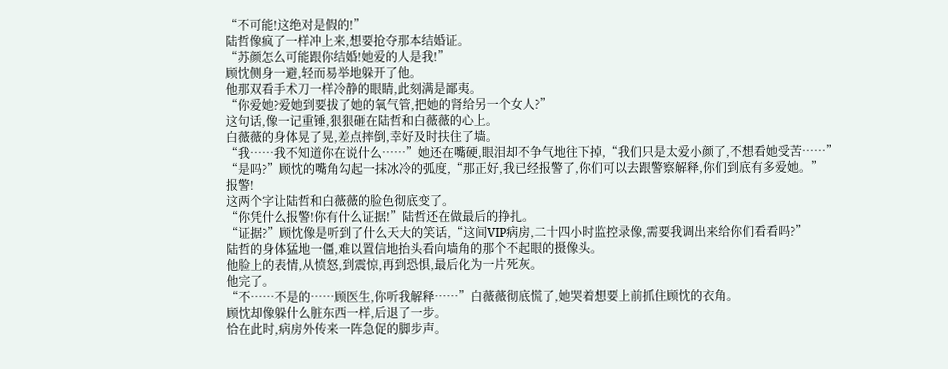“不可能!这绝对是假的!”
陆哲像疯了一样冲上来,想要抢夺那本结婚证。
“苏颜怎么可能跟你结婚!她爱的人是我!”
顾忱侧身一避,轻而易举地躲开了他。
他那双看手术刀一样冷静的眼睛,此刻满是鄙夷。
“你爱她?爱她到要拔了她的氧气管,把她的肾给另一个女人?”
这句话,像一记重锤,狠狠砸在陆哲和白薇薇的心上。
白薇薇的身体晃了晃,差点摔倒,幸好及时扶住了墙。
“我……我不知道你在说什么……”她还在嘴硬,眼泪却不争气地往下掉,“我们只是太爱小颜了,不想看她受苦……”
“是吗?”顾忱的嘴角勾起一抹冰冷的弧度,“那正好,我已经报警了,你们可以去跟警察解释,你们到底有多爱她。”
报警!
这两个字让陆哲和白薇薇的脸色彻底变了。
“你凭什么报警!你有什么证据!”陆哲还在做最后的挣扎。
“证据?”顾忱像是听到了什么天大的笑话,“这间VIP病房,二十四小时监控录像,需要我调出来给你们看看吗?”
陆哲的身体猛地一僵,难以置信地抬头看向墙角的那个不起眼的摄像头。
他脸上的表情,从愤怒,到震惊,再到恐惧,最后化为一片死灰。
他完了。
“不……不是的……顾医生,你听我解释……”白薇薇彻底慌了,她哭着想要上前抓住顾忱的衣角。
顾忱却像躲什么脏东西一样,后退了一步。
恰在此时,病房外传来一阵急促的脚步声。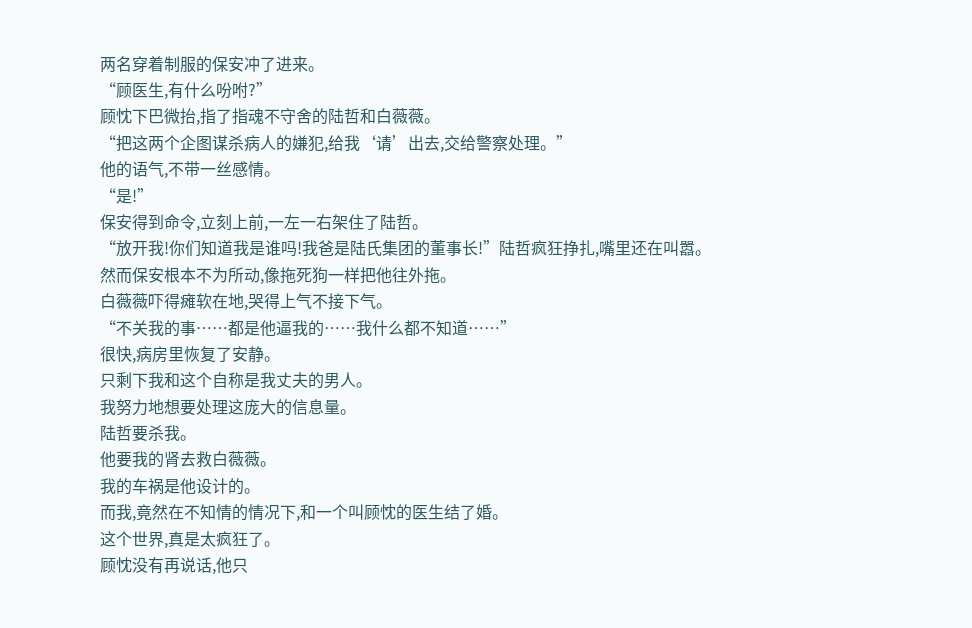两名穿着制服的保安冲了进来。
“顾医生,有什么吩咐?”
顾忱下巴微抬,指了指魂不守舍的陆哲和白薇薇。
“把这两个企图谋杀病人的嫌犯,给我‘请’出去,交给警察处理。”
他的语气,不带一丝感情。
“是!”
保安得到命令,立刻上前,一左一右架住了陆哲。
“放开我!你们知道我是谁吗!我爸是陆氏集团的董事长!”陆哲疯狂挣扎,嘴里还在叫嚣。
然而保安根本不为所动,像拖死狗一样把他往外拖。
白薇薇吓得瘫软在地,哭得上气不接下气。
“不关我的事……都是他逼我的……我什么都不知道……”
很快,病房里恢复了安静。
只剩下我和这个自称是我丈夫的男人。
我努力地想要处理这庞大的信息量。
陆哲要杀我。
他要我的肾去救白薇薇。
我的车祸是他设计的。
而我,竟然在不知情的情况下,和一个叫顾忱的医生结了婚。
这个世界,真是太疯狂了。
顾忱没有再说话,他只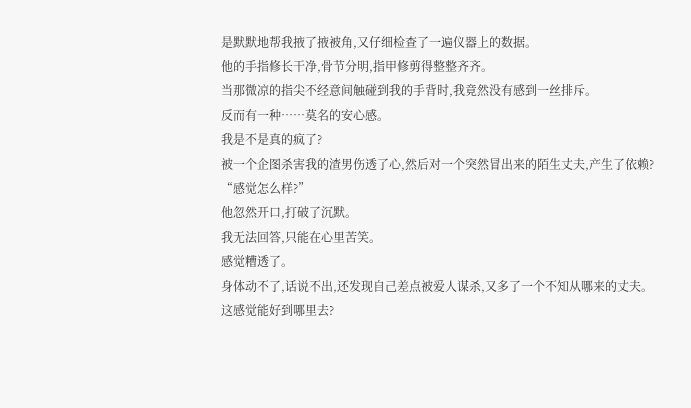是默默地帮我掖了掖被角,又仔细检查了一遍仪器上的数据。
他的手指修长干净,骨节分明,指甲修剪得整整齐齐。
当那微凉的指尖不经意间触碰到我的手背时,我竟然没有感到一丝排斥。
反而有一种……莫名的安心感。
我是不是真的疯了?
被一个企图杀害我的渣男伤透了心,然后对一个突然冒出来的陌生丈夫,产生了依赖?
“感觉怎么样?”
他忽然开口,打破了沉默。
我无法回答,只能在心里苦笑。
感觉糟透了。
身体动不了,话说不出,还发现自己差点被爱人谋杀,又多了一个不知从哪来的丈夫。
这感觉能好到哪里去?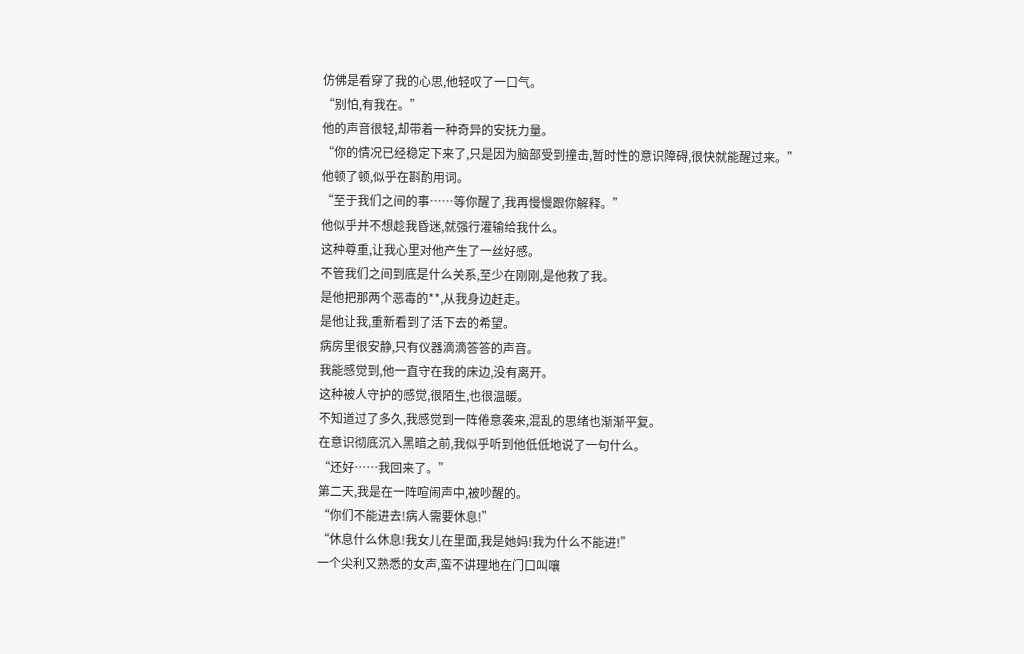仿佛是看穿了我的心思,他轻叹了一口气。
“别怕,有我在。”
他的声音很轻,却带着一种奇异的安抚力量。
“你的情况已经稳定下来了,只是因为脑部受到撞击,暂时性的意识障碍,很快就能醒过来。”
他顿了顿,似乎在斟酌用词。
“至于我们之间的事……等你醒了,我再慢慢跟你解释。”
他似乎并不想趁我昏迷,就强行灌输给我什么。
这种尊重,让我心里对他产生了一丝好感。
不管我们之间到底是什么关系,至少在刚刚,是他救了我。
是他把那两个恶毒的**,从我身边赶走。
是他让我,重新看到了活下去的希望。
病房里很安静,只有仪器滴滴答答的声音。
我能感觉到,他一直守在我的床边,没有离开。
这种被人守护的感觉,很陌生,也很温暖。
不知道过了多久,我感觉到一阵倦意袭来,混乱的思绪也渐渐平复。
在意识彻底沉入黑暗之前,我似乎听到他低低地说了一句什么。
“还好……我回来了。”
第二天,我是在一阵喧闹声中,被吵醒的。
“你们不能进去!病人需要休息!”
“休息什么休息!我女儿在里面,我是她妈!我为什么不能进!”
一个尖利又熟悉的女声,蛮不讲理地在门口叫嚷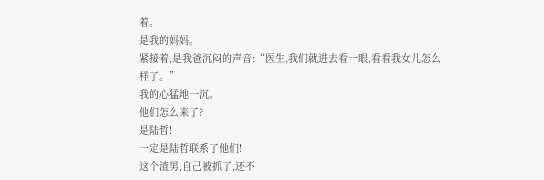着。
是我的妈妈。
紧接着,是我爸沉闷的声音:“医生,我们就进去看一眼,看看我女儿怎么样了。”
我的心猛地一沉。
他们怎么来了?
是陆哲!
一定是陆哲联系了他们!
这个渣男,自己被抓了,还不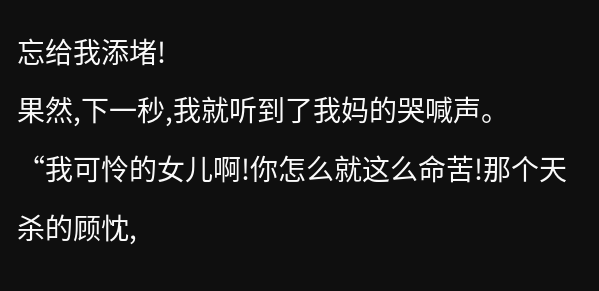忘给我添堵!
果然,下一秒,我就听到了我妈的哭喊声。
“我可怜的女儿啊!你怎么就这么命苦!那个天杀的顾忱,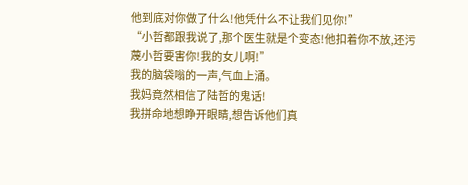他到底对你做了什么!他凭什么不让我们见你!”
“小哲都跟我说了,那个医生就是个变态!他扣着你不放,还污蔑小哲要害你!我的女儿啊!”
我的脑袋嗡的一声,气血上涌。
我妈竟然相信了陆哲的鬼话!
我拼命地想睁开眼睛,想告诉他们真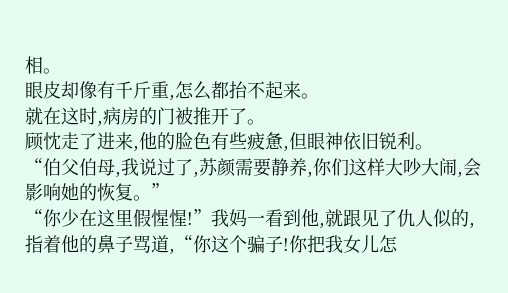相。
眼皮却像有千斤重,怎么都抬不起来。
就在这时,病房的门被推开了。
顾忱走了进来,他的脸色有些疲惫,但眼神依旧锐利。
“伯父伯母,我说过了,苏颜需要静养,你们这样大吵大闹,会影响她的恢复。”
“你少在这里假惺惺!”我妈一看到他,就跟见了仇人似的,指着他的鼻子骂道,“你这个骗子!你把我女儿怎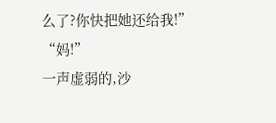么了?你快把她还给我!”
“妈!”
一声虚弱的,沙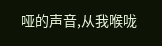哑的声音,从我喉咙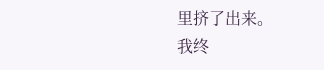里挤了出来。
我终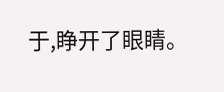于,睁开了眼睛。